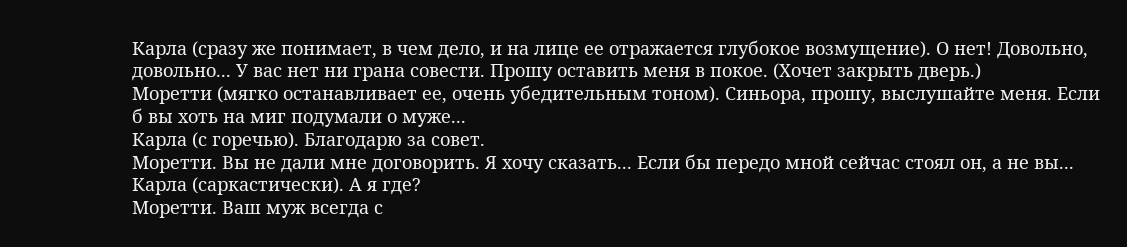Карла (сразу же понимает, в чем дело, и на лице ее отражается глубокое возмущение). О нет! Довольно, довольно... У вас нет ни грана совести. Прошу оставить меня в покое. (Хочет закрыть дверь.)
Моретти (мягко останавливает ее, очень убедительным тоном). Синьора, прошу, выслушайте меня. Если б вы хоть на миг подумали о муже...
Карла (с горечью). Благодарю за совет.
Моретти. Вы не дали мне договорить. Я хочу сказать... Если бы передо мной сейчас стоял он, а не вы...
Карла (саркастически). А я где?
Моретти. Ваш муж всегда с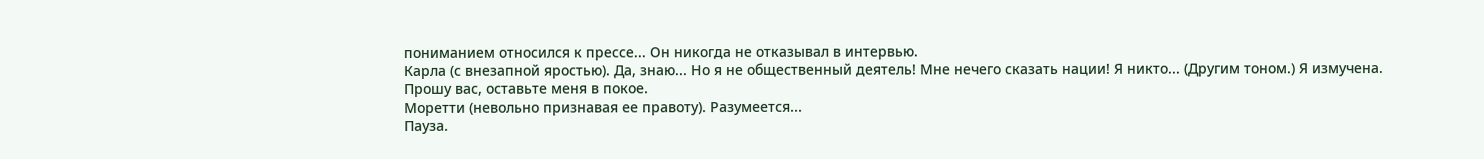пониманием относился к прессе... Он никогда не отказывал в интервью.
Карла (с внезапной яростью). Да, знаю... Но я не общественный деятель! Мне нечего сказать нации! Я никто... (Другим тоном.) Я измучена. Прошу вас, оставьте меня в покое.
Моретти (невольно признавая ее правоту). Разумеется...
Пауза.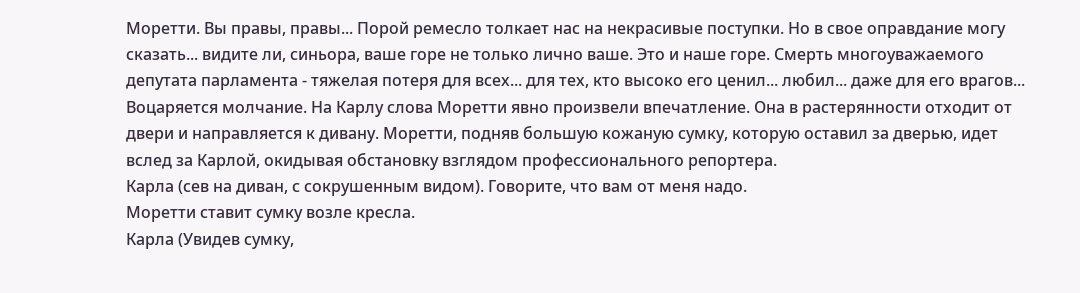Моретти. Вы правы, правы... Порой ремесло толкает нас на некрасивые поступки. Но в свое оправдание могу сказать... видите ли, синьора, ваше горе не только лично ваше. Это и наше горе. Смерть многоуважаемого депутата парламента - тяжелая потеря для всех... для тех, кто высоко его ценил... любил... даже для его врагов...
Воцаряется молчание. На Карлу слова Моретти явно произвели впечатление. Она в растерянности отходит от двери и направляется к дивану. Моретти, подняв большую кожаную сумку, которую оставил за дверью, идет вслед за Карлой, окидывая обстановку взглядом профессионального репортера.
Карла (сев на диван, с сокрушенным видом). Говорите, что вам от меня надо.
Моретти ставит сумку возле кресла.
Карла (Увидев сумку,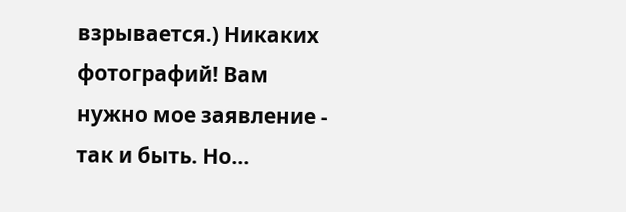взрывается.) Никаких фотографий! Вам нужно мое заявление - так и быть. Но...